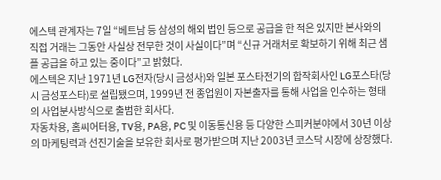에스텍 관계자는 7일 “베트남 등 삼성의 해외 법인 등으로 공급을 한 적은 있지만 본사와의 직접 거래는 그동안 사실상 전무한 것이 사실이다”며 “신규 거래처로 확보하기 위해 최근 샘플 공급을 하고 있는 중이다”고 밝혔다.
에스텍은 지난 1971년 LG전자(당시 금성사)와 일본 포스타전기의 합작회사인 LG포스타(당시 금성포스타)로 설립됐으며, 1999년 전 종업원이 자본출자를 통해 사업을 인수하는 형태의 사업분사방식으로 출범한 회사다.
자동차용, 홈씨어터용, TV용, PA용, PC 및 이동통신용 등 다양한 스피커분야에서 30년 이상의 마케팅력과 선진기술을 보유한 회사로 평가받으며 지난 2003년 코스닥 시장에 상장했다.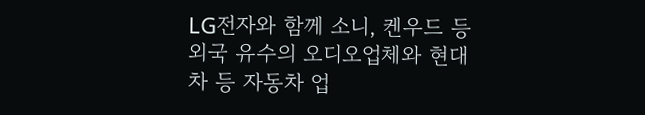LG전자와 함께 소니, 켄우드 등 외국 유수의 오디오업체와 현대차 등 자동차 업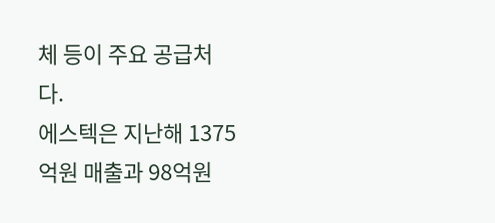체 등이 주요 공급처다.
에스텍은 지난해 1375억원 매출과 98억원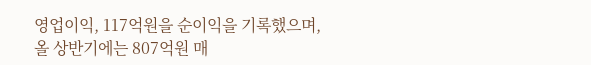영업이익, 117억원을 순이익을 기록했으며, 올 상반기에는 807억원 매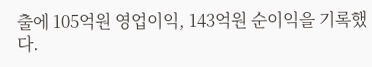출에 105억원 영업이익, 143억원 순이익을 기록했다.